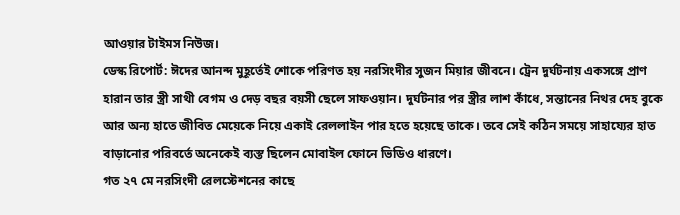আওয়ার টাইমস নিউজ।
ডেস্ক রিপোর্ট: ঈদের আনন্দ মুহূর্তেই শোকে পরিণত হয় নরসিংদীর সুজন মিয়ার জীবনে। ট্রেন দুর্ঘটনায় একসঙ্গে প্রাণ হারান তার স্ত্রী সাথী বেগম ও দেড় বছর বয়সী ছেলে সাফওয়ান। দুর্ঘটনার পর স্ত্রীর লাশ কাঁধে, সন্তানের নিথর দেহ বুকে আর অন্য হাতে জীবিত মেয়েকে নিয়ে একাই রেললাইন পার হতে হয়েছে তাকে। তবে সেই কঠিন সময়ে সাহায্যের হাত বাড়ানোর পরিবর্তে অনেকেই ব্যস্ত ছিলেন মোবাইল ফোনে ভিডিও ধারণে।
গত ২৭ মে নরসিংদী রেলস্টেশনের কাছে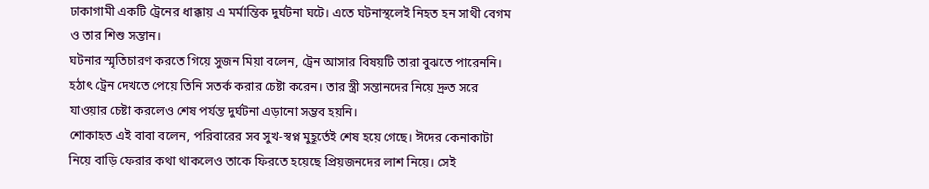ঢাকাগামী একটি ট্রেনের ধাক্কায় এ মর্মান্তিক দুর্ঘটনা ঘটে। এতে ঘটনাস্থলেই নিহত হন সাথী বেগম ও তার শিশু সন্তান।
ঘটনার স্মৃতিচারণ করতে গিয়ে সুজন মিয়া বলেন, ট্রেন আসার বিষয়টি তারা বুঝতে পারেননি। হঠাৎ ট্রেন দেখতে পেয়ে তিনি সতর্ক করার চেষ্টা করেন। তার স্ত্রী সন্তানদের নিয়ে দ্রুত সরে যাওয়ার চেষ্টা করলেও শেষ পর্যন্ত দুর্ঘটনা এড়ানো সম্ভব হয়নি।
শোকাহত এই বাবা বলেন, পরিবারের সব সুখ-স্বপ্ন মুহূর্তেই শেষ হয়ে গেছে। ঈদের কেনাকাটা নিয়ে বাড়ি ফেরার কথা থাকলেও তাকে ফিরতে হয়েছে প্রিয়জনদের লাশ নিয়ে। সেই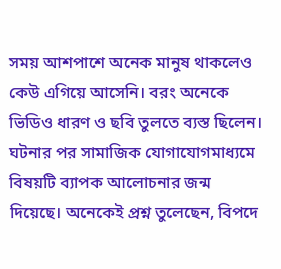সময় আশপাশে অনেক মানুষ থাকলেও কেউ এগিয়ে আসেনি। বরং অনেকে ভিডিও ধারণ ও ছবি তুলতে ব্যস্ত ছিলেন।
ঘটনার পর সামাজিক যোগাযোগমাধ্যমে বিষয়টি ব্যাপক আলোচনার জন্ম দিয়েছে। অনেকেই প্রশ্ন তুলেছেন, বিপদে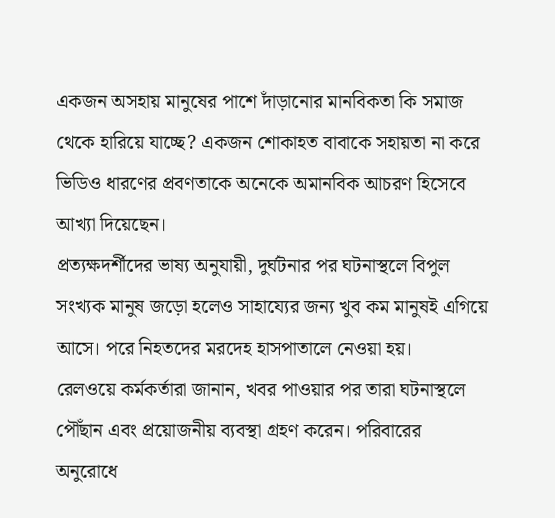একজন অসহায় মানুষের পাশে দাঁড়ানোর মানবিকতা কি সমাজ থেকে হারিয়ে যাচ্ছে? একজন শোকাহত বাবাকে সহায়তা না করে ভিডিও ধারণের প্রবণতাকে অনেকে অমানবিক আচরণ হিসেবে আখ্যা দিয়েছেন।
প্রত্যক্ষদর্শীদের ভাষ্য অনুযায়ী, দুর্ঘটনার পর ঘটনাস্থলে বিপুল সংখ্যক মানুষ জড়ো হলেও সাহায্যের জন্য খুব কম মানুষই এগিয়ে আসে। পরে নিহতদের মরদেহ হাসপাতালে নেওয়া হয়।
রেলওয়ে কর্মকর্তারা জানান, খবর পাওয়ার পর তারা ঘটনাস্থলে পৌঁছান এবং প্রয়োজনীয় ব্যবস্থা গ্রহণ করেন। পরিবারের অনুরোধে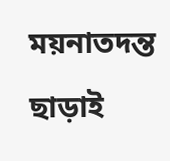ময়নাতদন্ত ছাড়াই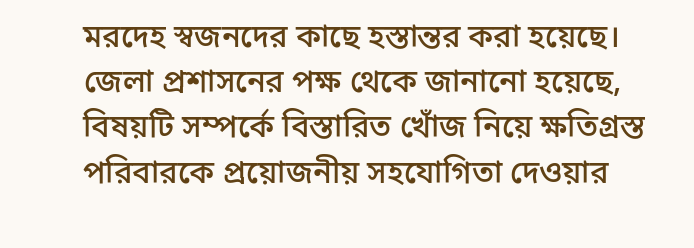মরদেহ স্বজনদের কাছে হস্তান্তর করা হয়েছে।
জেলা প্রশাসনের পক্ষ থেকে জানানো হয়েছে, বিষয়টি সম্পর্কে বিস্তারিত খোঁজ নিয়ে ক্ষতিগ্রস্ত পরিবারকে প্রয়োজনীয় সহযোগিতা দেওয়ার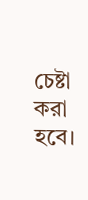চেষ্টা করা হবে।